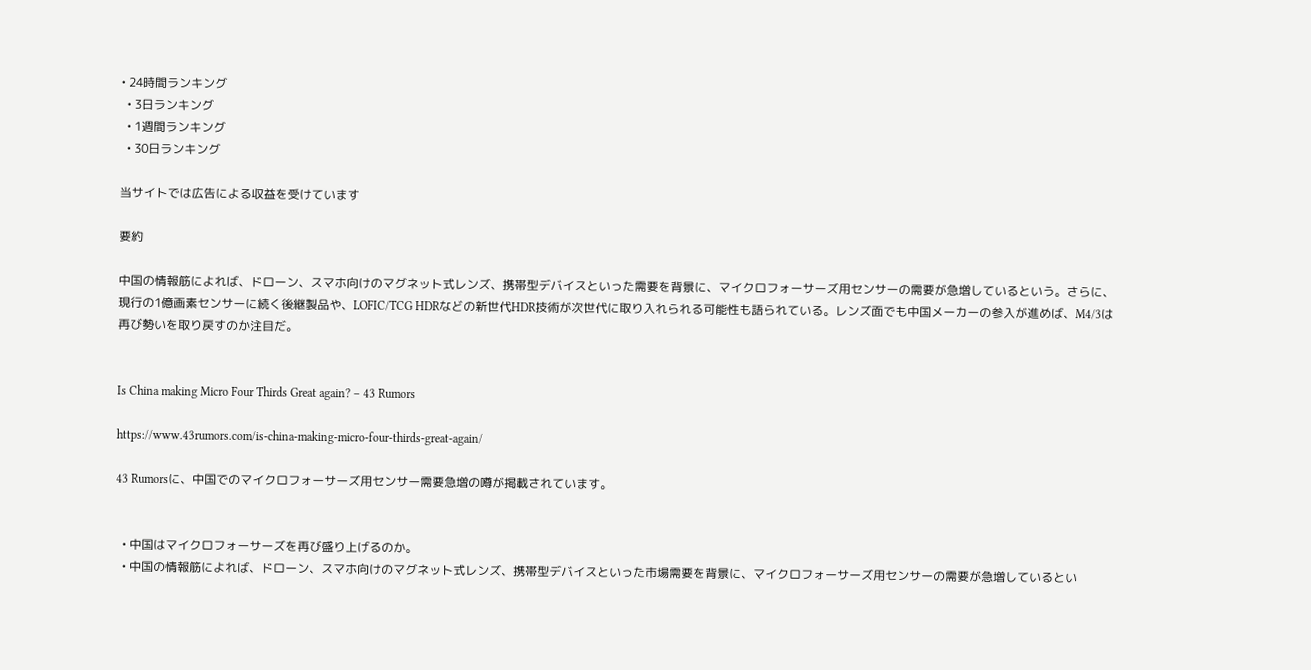• 24時間ランキング
  • 3日ランキング
  • 1週間ランキング
  • 30日ランキング

当サイトでは広告による収益を受けています

要約

中国の情報筋によれば、ドローン、スマホ向けのマグネット式レンズ、携帯型デバイスといった需要を背景に、マイクロフォーサーズ用センサーの需要が急増しているという。さらに、現行の1億画素センサーに続く後継製品や、LOFIC/TCG HDRなどの新世代HDR技術が次世代に取り入れられる可能性も語られている。レンズ面でも中国メーカーの参入が進めば、M4/3は再び勢いを取り戻すのか注目だ。


Is China making Micro Four Thirds Great again? – 43 Rumors

https://www.43rumors.com/is-china-making-micro-four-thirds-great-again/

43 Rumorsに、中国でのマイクロフォーサーズ用センサー需要急増の噂が掲載されています。


  • 中国はマイクロフォーサーズを再び盛り上げるのか。
  • 中国の情報筋によれば、ドローン、スマホ向けのマグネット式レンズ、携帯型デバイスといった市場需要を背景に、マイクロフォーサーズ用センサーの需要が急増しているとい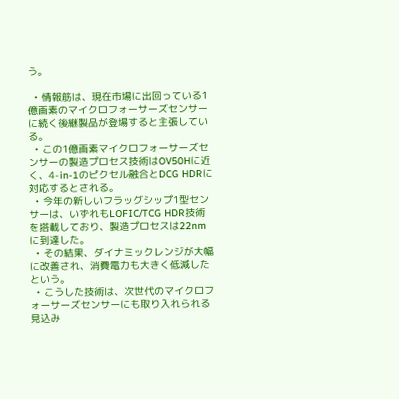う。

  • 情報筋は、現在市場に出回っている1億画素のマイクロフォーサーズセンサーに続く後継製品が登場すると主張している。
  • この1億画素マイクロフォーサーズセンサーの製造プロセス技術はOV50Hに近く、4-in-1のピクセル融合とDCG HDRに対応するとされる。
  • 今年の新しいフラッグシップ1型センサーは、いずれもLOFIC/TCG HDR技術を搭載しており、製造プロセスは22nmに到達した。
  • その結果、ダイナミックレンジが大幅に改善され、消費電力も大きく低減したという。
  • こうした技術は、次世代のマイクロフォーサーズセンサーにも取り入れられる見込み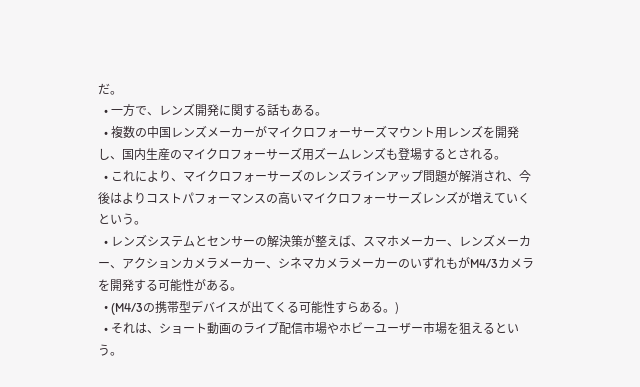だ。
  • 一方で、レンズ開発に関する話もある。
  • 複数の中国レンズメーカーがマイクロフォーサーズマウント用レンズを開発し、国内生産のマイクロフォーサーズ用ズームレンズも登場するとされる。
  • これにより、マイクロフォーサーズのレンズラインアップ問題が解消され、今後はよりコストパフォーマンスの高いマイクロフォーサーズレンズが増えていくという。
  • レンズシステムとセンサーの解決策が整えば、スマホメーカー、レンズメーカー、アクションカメラメーカー、シネマカメラメーカーのいずれもがM4/3カメラを開発する可能性がある。
  • (M4/3の携帯型デバイスが出てくる可能性すらある。)
  • それは、ショート動画のライブ配信市場やホビーユーザー市場を狙えるという。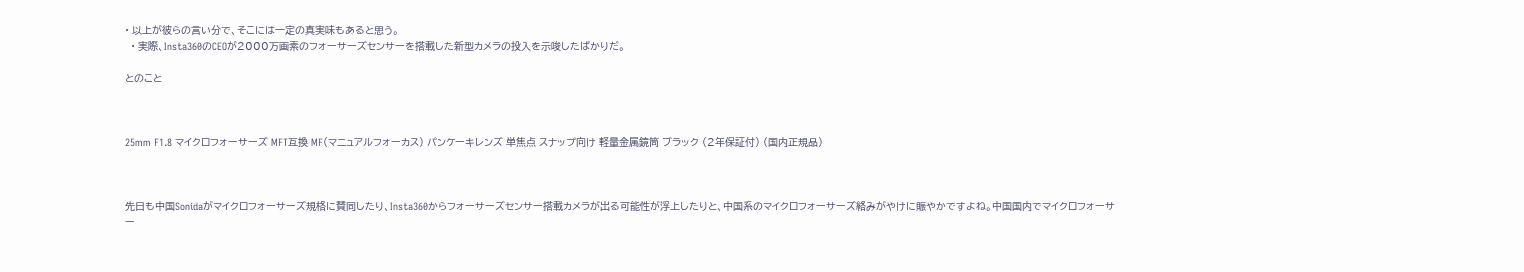• 以上が彼らの言い分で、そこには一定の真実味もあると思う。
  • 実際、Insta360のCEOが2000万画素のフォーサーズセンサーを搭載した新型カメラの投入を示唆したばかりだ。

とのこと



25mm F1.8 マイクロフォーサーズ MFT互換 MF(マニュアルフォーカス) パンケーキレンズ 単焦点 スナップ向け 軽量金属鏡筒 ブラック (2年保証付) (国内正規品)



先日も中国Sonidaがマイクロフォーサーズ規格に賛同したり、Insta360からフォーサーズセンサー搭載カメラが出る可能性が浮上したりと、中国系のマイクロフォーサーズ絡みがやけに賑やかですよね。中国国内でマイクロフォーサー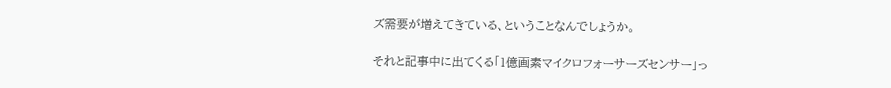ズ需要が増えてきている、ということなんでしょうか。

それと記事中に出てくる「1億画素マイクロフォーサーズセンサー」っ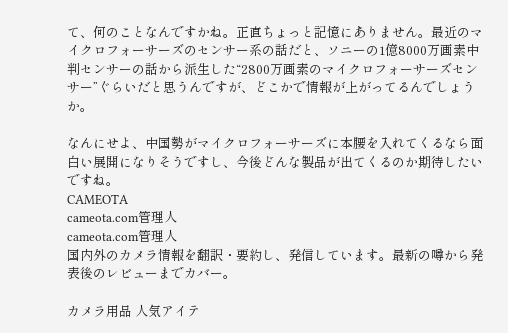て、何のことなんですかね。正直ちょっと記憶にありません。最近のマイクロフォーサーズのセンサー系の話だと、ソニーの1億8000万画素中判センサーの話から派生した“2800万画素のマイクロフォーサーズセンサー”ぐらいだと思うんですが、どこかで情報が上がってるんでしょうか。

なんにせよ、中国勢がマイクロフォーサーズに本腰を入れてくるなら面白い展開になりそうですし、今後どんな製品が出てくるのか期待したいですね。
CAMEOTA
cameota.com管理人
cameota.com管理人
国内外のカメラ情報を翻訳・要約し、発信しています。最新の噂から発表後のレビューまでカバー。

カメラ用品 人気アイテ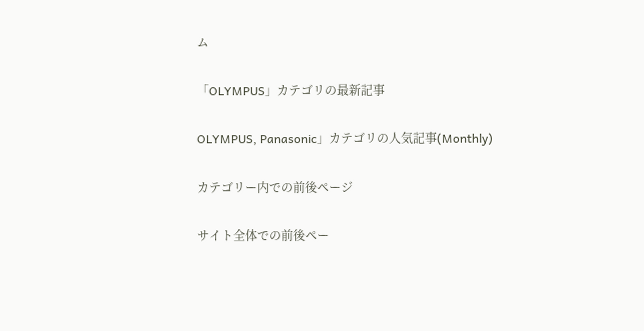ム

「OLYMPUS」カテゴリの最新記事

OLYMPUS, Panasonic」カテゴリの人気記事(Monthly)

カテゴリー内での前後ページ

サイト全体での前後ペー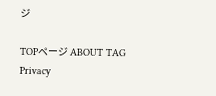ジ

TOPページ ABOUT TAG Privacy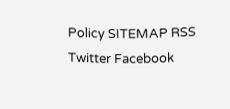Policy SITEMAP RSS Twitter Facebook